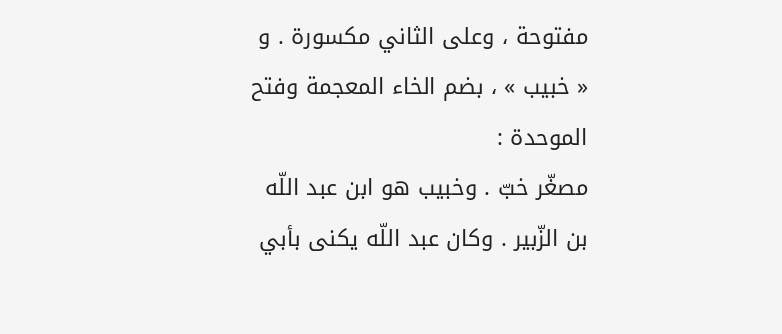مفتوحة ، وعلى الثاني مكسورة . و « خبيب » ، بضم الخاء المعجمة وفتح الموحدة :
مصغّر خبّ . وخبيب هو ابن عبد اللّه بن الزّبير . وكان عبد اللّه يكنى بأبي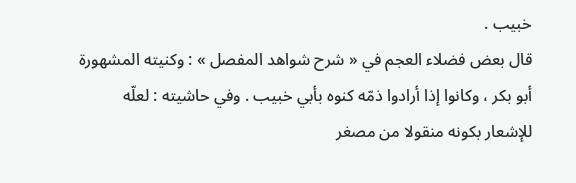خبيب .
قال بعض فضلاء العجم في « شرح شواهد المفصل » : وكنيته المشهورة أبو بكر ، وكانوا إذا أرادوا ذمّه كنوه بأبي خبيب . وفي حاشيته : لعلّه للإشعار بكونه منقولا من مصغر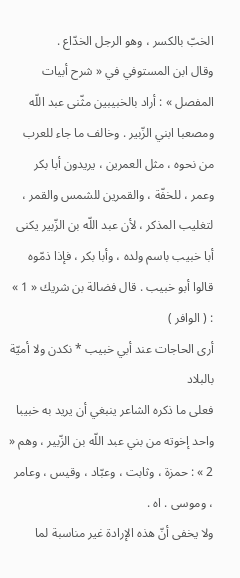الخبّ بالكسر ، وهو الرجل الخدّاع .
وقال ابن المستوفي في « شرح أبيات المفصل » : أراد بالخبيبين مثّنى عبد اللّه ومصعبا ابني الزّبير . وخالف ما جاء للعرب من نحوه ، مثل العمرين ، يريدون أبا بكر وعمر ، للخفّة ، والقمرين للشمس والقمر ، لتغليب المذكر ، لأن عبد اللّه بن الزّبير يكنى أبا خبيب باسم ولده ، وأبا بكر ، فإذا ذمّوه قالوا أبو خبيب . قال فضالة بن شريك « 1 » : ( الوافر )
أرى الحاجات عند أبي خبيب * نكدن ولا أميّة بالبلاد
فعلى ما ذكره الشاعر ينبغي أن يريد به خبيبا واحد إخوته من بني عبد اللّه بن الزّبير ، وهم « 2 » : حمزة ، وثابت ، وعبّاد ، وقيس ، وعامر ، وموسى . اه .
ولا يخفى أنّ هذه الإرادة غير مناسبة لما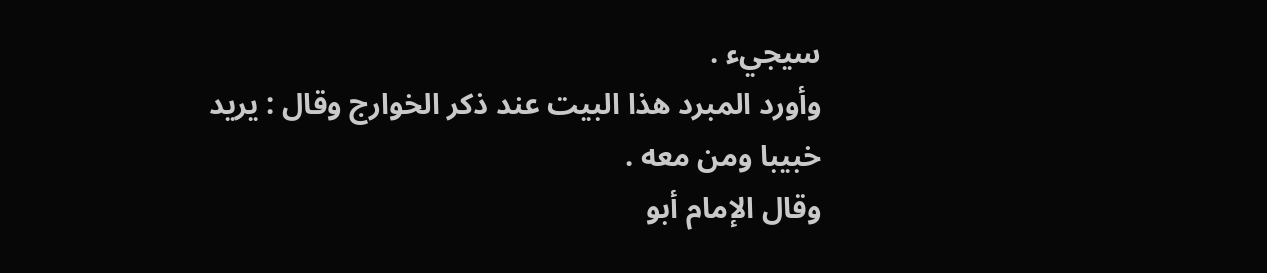سيجيء .
وأورد المبرد هذا البيت عند ذكر الخوارج وقال : يريد خبيبا ومن معه .
وقال الإمام أبو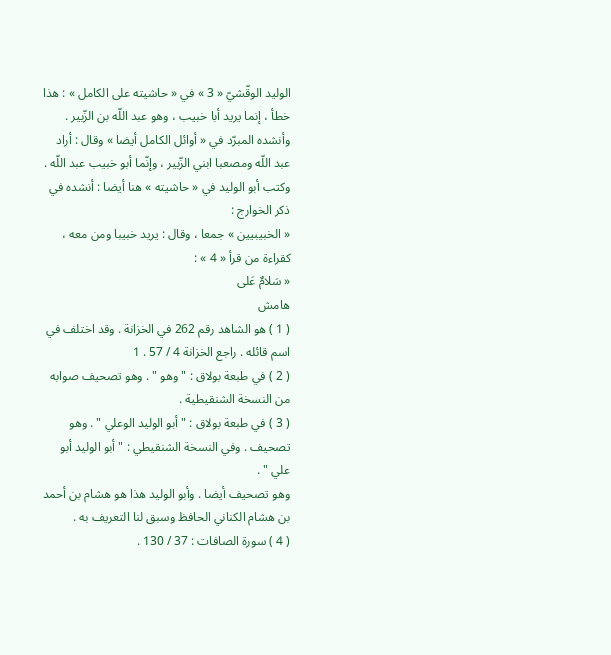الوليد الوقّشيّ « 3 » في « حاشيته على الكامل » : هذا خطأ ، إنما يريد أبا خبيب ، وهو عبد اللّه بن الزّبير .
وأنشده المبرّد في « أوائل الكامل أيضا » وقال : أراد عبد اللّه ومصعبا ابني الزّبير ، وإنّما أبو خبيب عبد اللّه .
وكتب أبو الوليد في « حاشيته » هنا أيضا : أنشده في ذكر الخوارج :
« الخبيبيين » جمعا ، وقال : يريد خبيبا ومن معه ، كقراءة من قرأ « 4 » :
« سَلامٌ عَلى
هامش
( 1 ) هو الشاهد رقم 262 في الخزانة . وقد اختلف في اسم قائله . راجع الخزانة 4 / 57 . 1
( 2 ) في طبعة بولاق : " وهو " . وهو تصحيف صوابه من النسخة الشنقيطية .
( 3 ) في طبعة بولاق : " أبو الوليد الوعلي " . وهو تصحيف . وفي النسخة الشنقيطي : " أبو الوليد أبو علي " .
وهو تصحيف أيضا . وأبو الوليد هذا هو هشام بن أحمد بن هشام الكناني الحافظ وسبق لنا التعريف به .
( 4 ) سورة الصافات : 37 / 130 .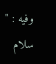وفيه : " سلام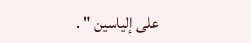على إلياسين " .